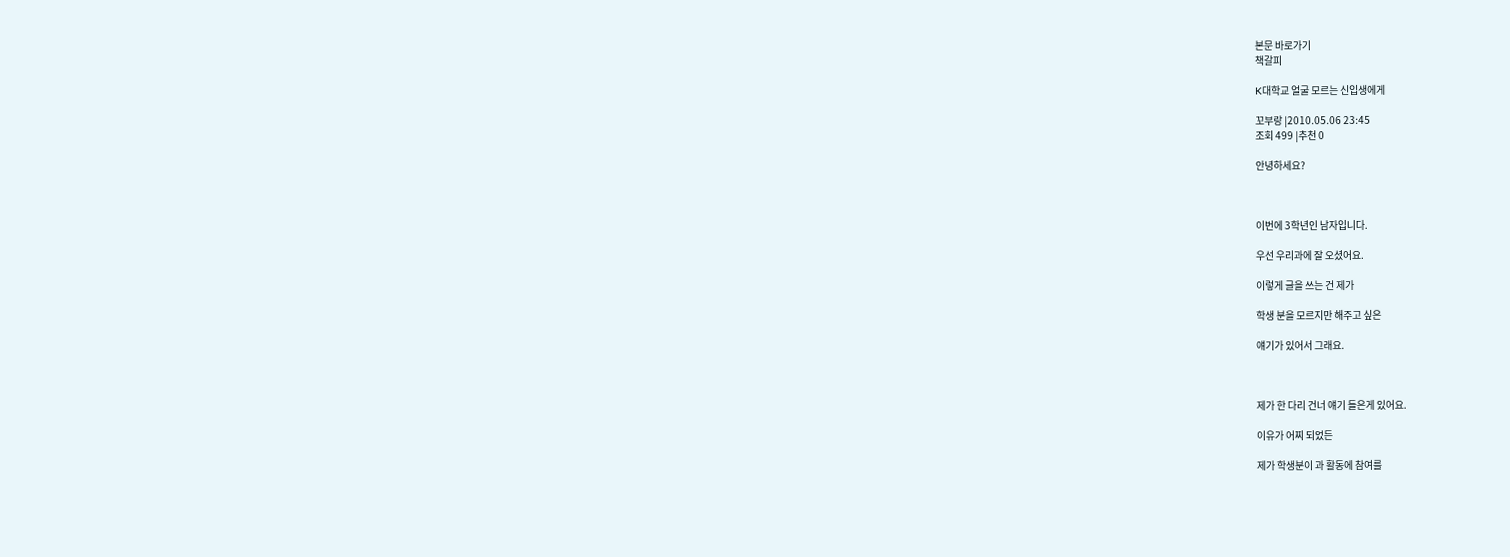본문 바로가기
책갈피

K대학교 얼굴 모르는 신입생에게

꼬부랑 |2010.05.06 23:45
조회 499 |추천 0

안녕하세요?



이번에 3학년인 남자입니다.

우선 우리과에 잘 오셨어요.

이렇게 글을 쓰는 건 제가

학생 분을 모르지만 해주고 싶은

얘기가 있어서 그래요.



제가 한 다리 건너 얘기 들은게 있어요.

이유가 어찌 되었든

제가 학생분이 과 활동에 참여를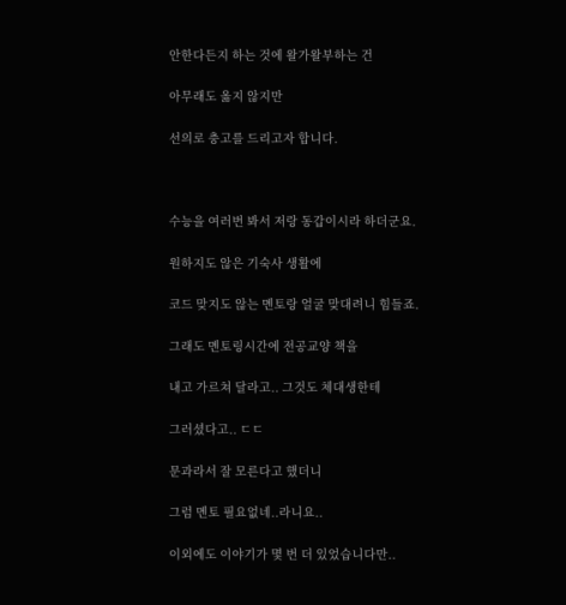안한다든지 하는 것에 왈가왈부하는 건

아무래도 옳지 않지만

선의로 충고를 드리고자 합니다.



수능을 여러번 봐서 저랑 동갑이시라 하더군요.

원하지도 않은 기숙사 생활에

코드 맞지도 않는 멘토랑 얼굴 맞대려니 힘들죠.

그래도 멘토링시간에 전공교양 책을

내고 가르쳐 달라고.. 그것도 체대생한테

그러셨다고.. ㄷㄷ

문과라서 잘 모른다고 했더니

그럼 멘토 필요없네..라니요..

이외에도 이야기가 몇 번 더 있었습니다만..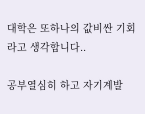대학은 또하나의 값비싼 기회라고 생각합니다..

공부열심히 하고 자기계발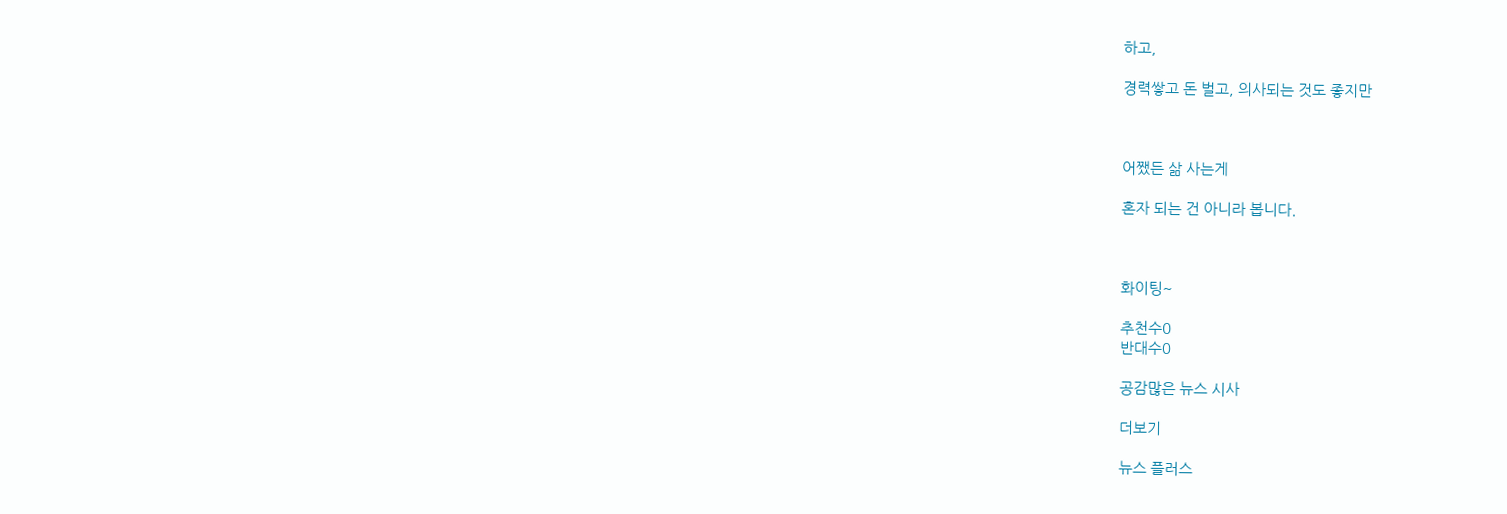하고,

경력쌓고 돈 벌고, 의사되는 것도 좋지만



어쨌든 삶 사는게

혼자 되는 건 아니라 봅니다.



화이팅~

추천수0
반대수0

공감많은 뉴스 시사

더보기

뉴스 플러스